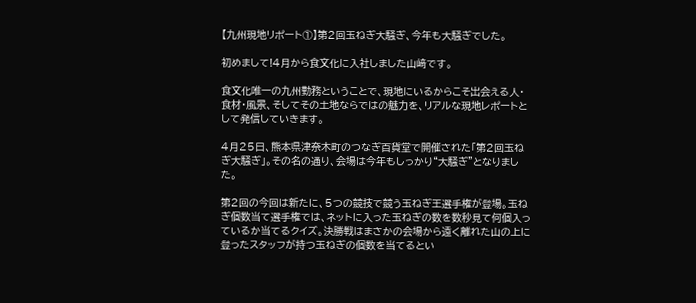【九州現地リポート①】第2回玉ねぎ大騒ぎ、今年も大騒ぎでした。

初めまして!4月から食文化に入社しました山﨑です。

食文化唯一の九州勤務ということで、現地にいるからこそ出会える人・食材・風景、そしてその土地ならではの魅力を、リアルな現地レポートとして発信していきます。

4月25日、熊本県津奈木町のつなぎ百貨堂で開催された「第2回玉ねぎ大騒ぎ」。その名の通り、会場は今年もしっかり“大騒ぎ”となりました。

第2回の今回は新たに、5つの競技で競う玉ねぎ王選手権が登場。玉ねぎ個数当て選手権では、ネットに入った玉ねぎの数を数秒見て何個入っているか当てるクイズ。決勝戦はまさかの会場から遠く離れた山の上に登ったスタッフが持つ玉ねぎの個数を当てるとい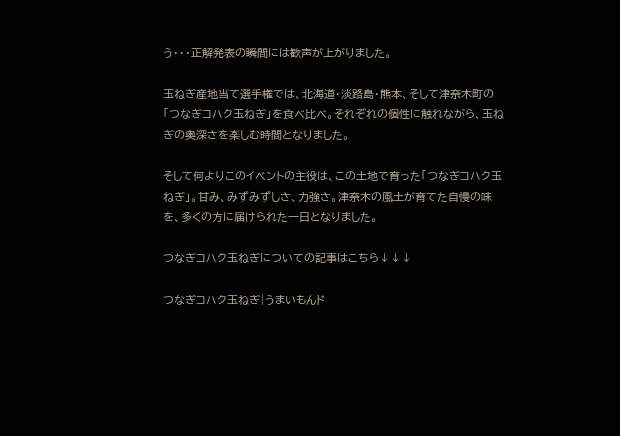う・・・正解発表の瞬間には歓声が上がりました。

玉ねぎ産地当て選手権では、北海道・淡路島・熊本、そして津奈木町の「つなぎコハク玉ねぎ」を食べ比べ。それぞれの個性に触れながら、玉ねぎの奥深さを楽しむ時間となりました。

そして何よりこのイベントの主役は、この土地で育った「つなぎコハク玉ねぎ」。甘み、みずみずしさ、力強さ。津奈木の風土が育てた自慢の味を、多くの方に届けられた一日となりました。

つなぎコハク玉ねぎについての記事はこちら↓↓↓

つなぎコハク玉ねぎ|うまいもんド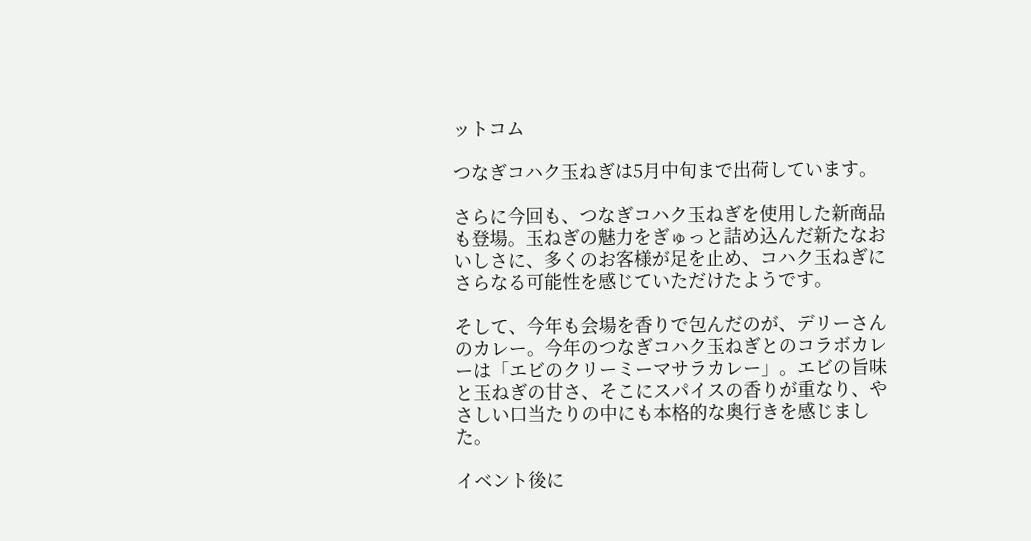ットコム

つなぎコハク玉ねぎは5月中旬まで出荷しています。

さらに今回も、つなぎコハク玉ねぎを使用した新商品も登場。玉ねぎの魅力をぎゅっと詰め込んだ新たなおいしさに、多くのお客様が足を止め、コハク玉ねぎにさらなる可能性を感じていただけたようです。

そして、今年も会場を香りで包んだのが、デリーさんのカレー。今年のつなぎコハク玉ねぎとのコラボカレーは「エビのクリーミーマサラカレー」。エビの旨味と玉ねぎの甘さ、そこにスパイスの香りが重なり、やさしい口当たりの中にも本格的な奥行きを感じました。

イベント後に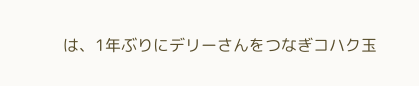は、1年ぶりにデリーさんをつなぎコハク玉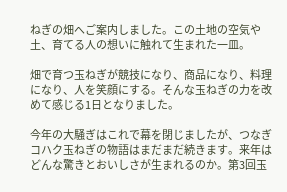ねぎの畑へご案内しました。この土地の空気や土、育てる人の想いに触れて生まれた一皿。

畑で育つ玉ねぎが競技になり、商品になり、料理になり、人を笑顔にする。そんな玉ねぎの力を改めて感じる1日となりました。

今年の大騒ぎはこれで幕を閉じましたが、つなぎコハク玉ねぎの物語はまだまだ続きます。来年はどんな驚きとおいしさが生まれるのか。第3回玉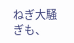ねぎ大騒ぎも、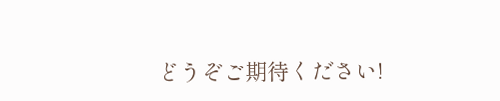どうぞご期待ください!